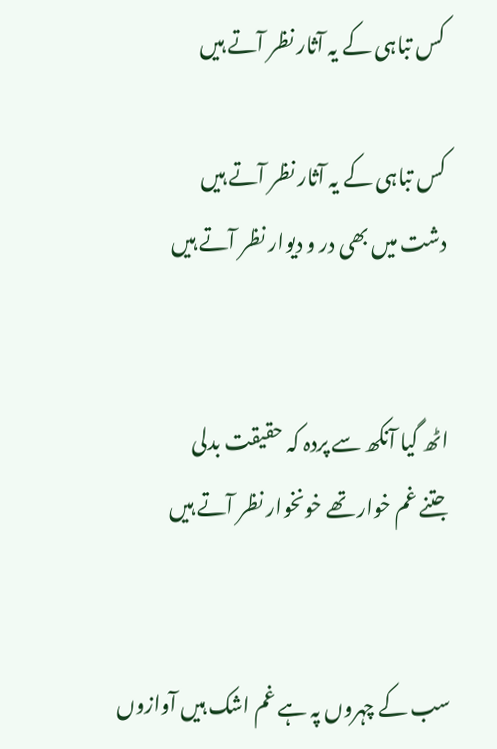کس تباہی کے یہ آثار نظر آتے ہیں

کس تباہی کے یہ آثار نظر آتے ہیں
دشت میں بھی در و دیوار نظر آتے ہیں


اٹھ گیا آنکھ سے پردہ کہ حقیقت بدلی
جتنے غم خوار تھے خونخوار نظر آتے ہیں


سب کے چہروں پہ ہے غم اشک ہیں آوازوں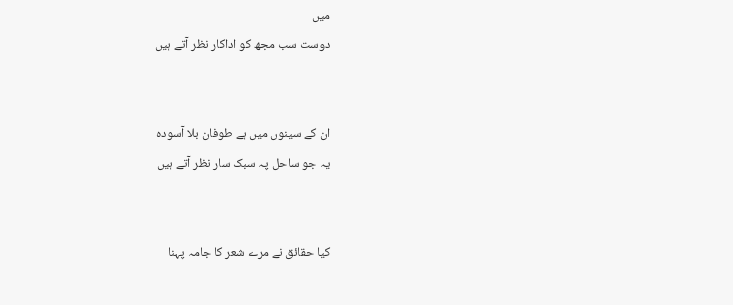میں
دوست سب مجھ کو اداکار نظر آتے ہیں


ان کے سینوں میں ہے طوفان بلا آسودہ
یہ جو ساحل پہ سبک سار نظر آتے ہیں


کیا حقائق نے مرے شعر کا جامہ پہنا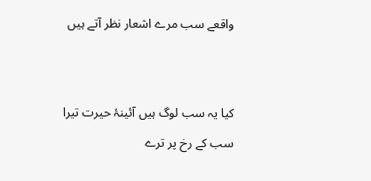واقعے سب مرے اشعار نظر آتے ہیں


کیا یہ سب لوگ ہیں آئینۂ حیرت تیرا
سب کے رخ پر ترے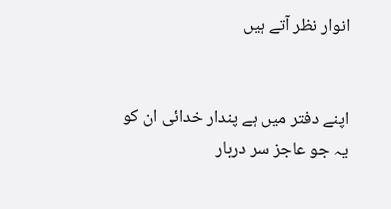انوار نظر آتے ہیں


اپنے دفتر میں ہے پندار خدائی ان کو
یہ جو عاجز سر دربار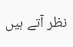نظر آتے ہیں